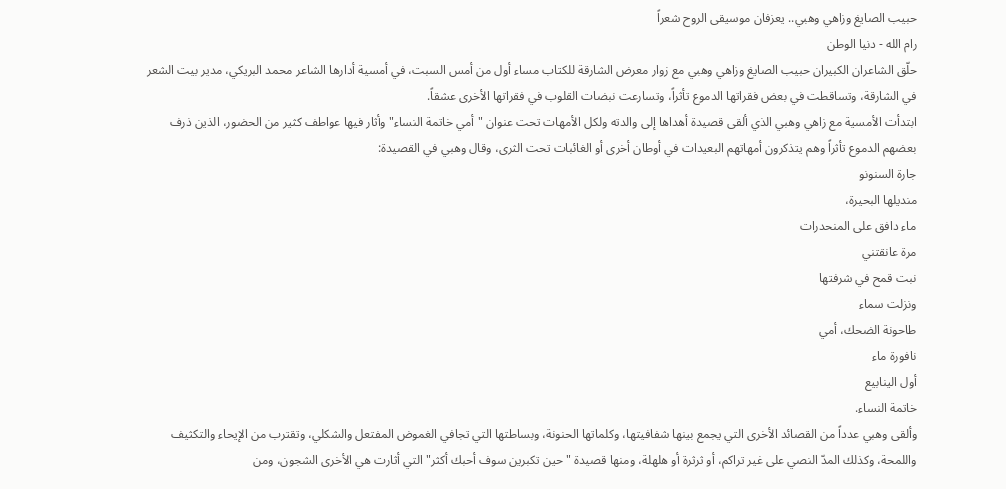حبيب الصايغ وزاهي وهبي.. يعزفان موسيقى الروح شعراً
رام الله - دنيا الوطن
حلّق الشاعران الكبيران حبيب الصايغ وزاهي وهبي مع زوار معرض الشارقة للكتاب مساء أول من أمس السبت، في أمسية أدارها الشاعر محمد البريكي، مدير بيت الشعر في الشارقة، وتساقطت في بعض فقراتها الدموع تأثراً، وتسارعت نبضات القلوب في فقراتها الأخرى عشقاً.
ابتدأت الأمسية مع زاهي وهبي الذي ألقى قصيدة أهداها إلى والدته ولكل الأمهات تحت عنوان "أمي خاتمة النساء" وأثار فيها عواطف كثير من الحضور، الذين ذرف بعضهم الدموع تأثراً وهم يتذكرون أمهاتهم البعيدات في أوطان أخرى أو الغائبات تحت الثرى، وقال وهبي في القصيدة:
جارة السنونو
منديلها البحيرة،
ماء دافق على المنحدرات
مرة عانقتني
نبت قمح في شرفتها
ونزلت سماء
طاحونة الضحك، أمي
نافورة ماء
أول الينابيع
خاتمة النساء.
وألقى وهبي عدداً من القصائد الأخرى التي يجمع بينها شفافيتها، وكلماتها الحنونة، وبساطتها التي تجافي الغموض المفتعل والشكلي، وتقترب من الإيحاء والتكثيف واللمحة، وكذلك المدّ النصي على غير تراكم، أو ثرثرة أو هلهلة، ومنها قصيدة "حين تكبرين سوف أحبك أكثر" التي أثارت هي الأخرى الشجون، ومن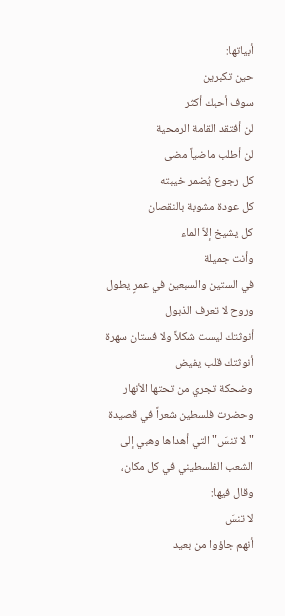أبياتها:
حين تكبرين
سوف أحبك أكثر
لن أفتقد القامة الرمحية
لن أطلب ماضياً مضى
كل رجوع يُضمر خيبته
كل عودة مشوبة بالنقصان
كل يشيخ إلاّ الماء
وأنت جميلة
في الستين والسبعين في عمرٍ يطول
وروح لا تعرف الذبول
أنوثتك ليست شكلاً ولا فستان سهرة
أنوثتك قلب يفيض
وضحكة تجري من تحتها الأنهار
وحضرت فلسطين شعراً في قصيدة "لا تنسَ" التي أهداها وهبي إلى الشعب الفلسطيني في كل مكان، وقال فيها:
لا تنسَ
أنهم جاؤوا من بعيد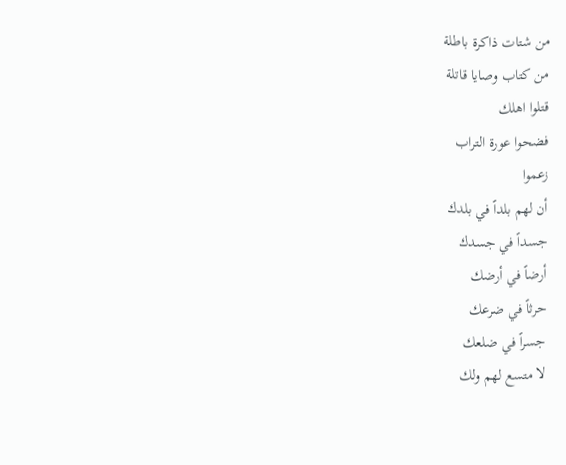من شتات ذاكرة باطلة
من كتاب وصايا قاتلة
قتلوا اهلك
فضحوا عورة التراب
زعموا
أن لهم بلداً في بلدك
جسداً في جسدك
أرضاً في أرضك
حرثاً في ضرعك
جسراً في ضلعك
لا متسع لهم ولك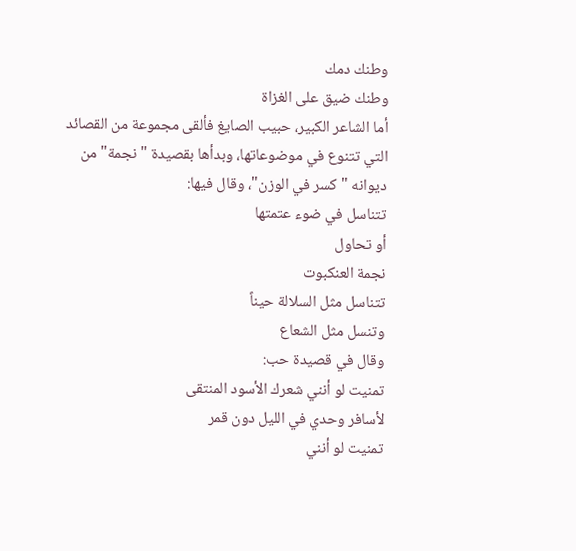وطنك دمك
وطنك ضيق على الغزاة
أما الشاعر الكبير، حبيب الصايغ فألقى مجموعة من القصائد التي تتنوع في موضوعاتها، وبدأها بقصيدة "نجمة" من ديوانه "كسر في الوزن"، وقال فيها:
تتناسل في ضوء عتمتها
أو تحاول
نجمة العنكبوت
تتناسل مثل السلالة حيناً
وتنسل مثل الشعاع
وقال في قصيدة حب:
تمنيت لو أنني شعرك الأسود المنتقى
لأسافر وحدي في الليل دون قمر
تمنيت لو أنني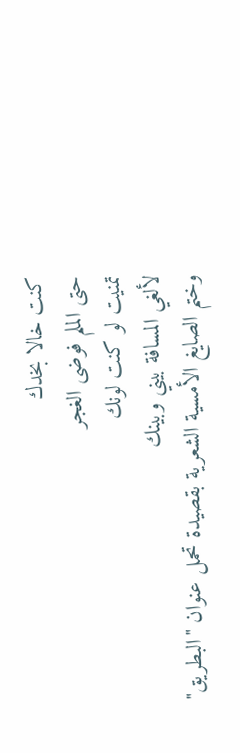كنت خالا بخدك
حتى الملم فوضى الغجر
تمنيت لو كنت لونك
لألغي المسافة بيني وبينك
وختم الصايغ الأمسية الشعرية بقصيدة تحمل عنوان "البطريق"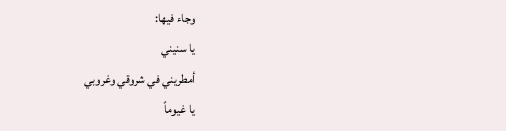وجاء فيها:
يا سنيني
أمطريني في شروقي وغروبي
يا غيوماً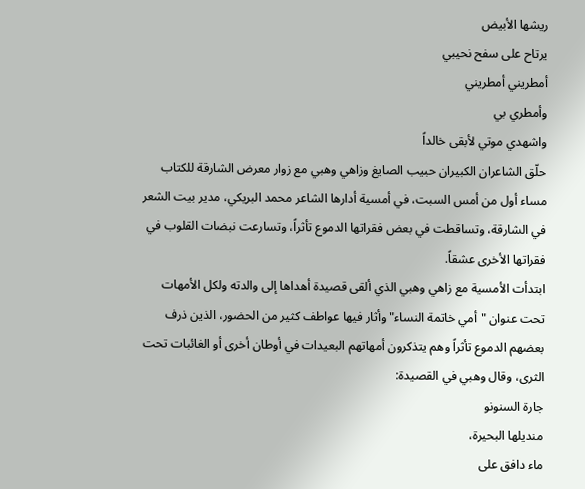ريشها الأبيض
يرتاح على سفح نحيبي
أمطريني أمطريني
وأمطري بي
واشهدي موتي لأبقى خالداً
حلّق الشاعران الكبيران حبيب الصايغ وزاهي وهبي مع زوار معرض الشارقة للكتاب مساء أول من أمس السبت، في أمسية أدارها الشاعر محمد البريكي، مدير بيت الشعر في الشارقة، وتساقطت في بعض فقراتها الدموع تأثراً، وتسارعت نبضات القلوب في فقراتها الأخرى عشقاً.
ابتدأت الأمسية مع زاهي وهبي الذي ألقى قصيدة أهداها إلى والدته ولكل الأمهات تحت عنوان "أمي خاتمة النساء" وأثار فيها عواطف كثير من الحضور، الذين ذرف بعضهم الدموع تأثراً وهم يتذكرون أمهاتهم البعيدات في أوطان أخرى أو الغائبات تحت الثرى، وقال وهبي في القصيدة:
جارة السنونو
منديلها البحيرة،
ماء دافق على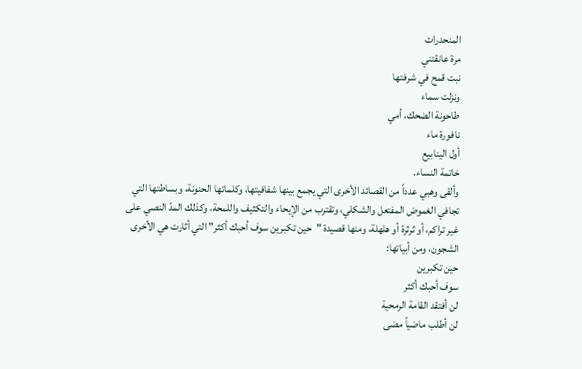المنحدرات
مرة عانقتني
نبت قمح في شرفتها
ونزلت سماء
طاحونة الضحك، أمي
نافورة ماء
أول الينابيع
خاتمة النساء.
وألقى وهبي عدداً من القصائد الأخرى التي يجمع بينها شفافيتها، وكلماتها الحنونة، وبساطتها التي تجافي الغموض المفتعل والشكلي، وتقترب من الإيحاء والتكثيف واللمحة، وكذلك المدّ النصي على غير تراكم، أو ثرثرة أو هلهلة، ومنها قصيدة "حين تكبرين سوف أحبك أكثر" التي أثارت هي الأخرى الشجون، ومن أبياتها:
حين تكبرين
سوف أحبك أكثر
لن أفتقد القامة الرمحية
لن أطلب ماضياً مضى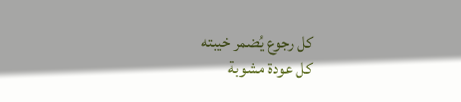كل رجوع يُضمر خيبته
كل عودة مشوبة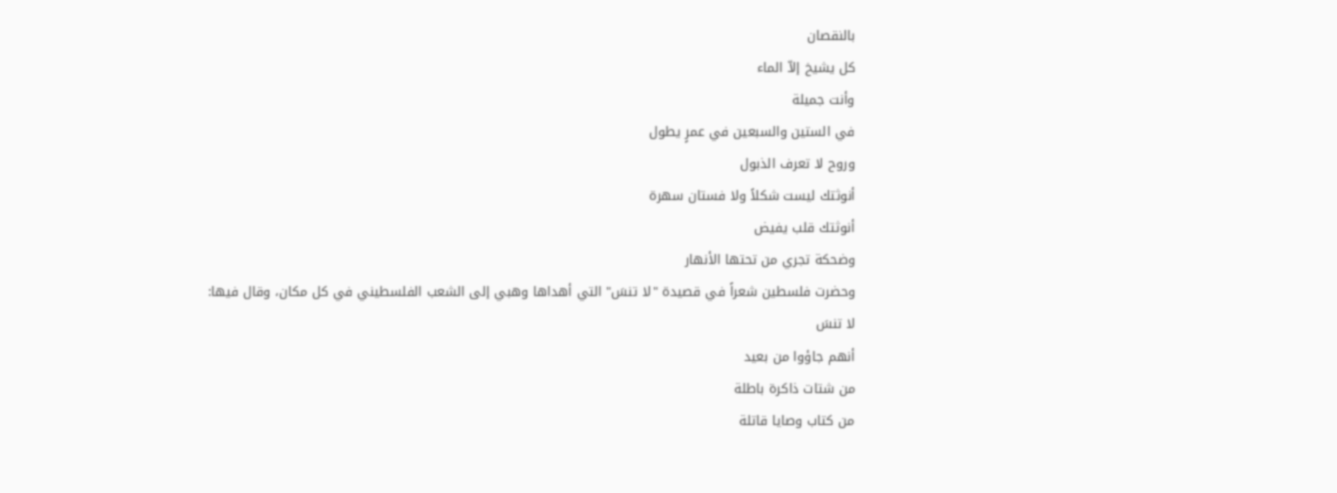بالنقصان
كل يشيخ إلاّ الماء
وأنت جميلة
في الستين والسبعين في عمرٍ يطول
وروح لا تعرف الذبول
أنوثتك ليست شكلاً ولا فستان سهرة
أنوثتك قلب يفيض
وضحكة تجري من تحتها الأنهار
وحضرت فلسطين شعراً في قصيدة "لا تنسَ" التي أهداها وهبي إلى الشعب الفلسطيني في كل مكان، وقال فيها:
لا تنسَ
أنهم جاؤوا من بعيد
من شتات ذاكرة باطلة
من كتاب وصايا قاتلة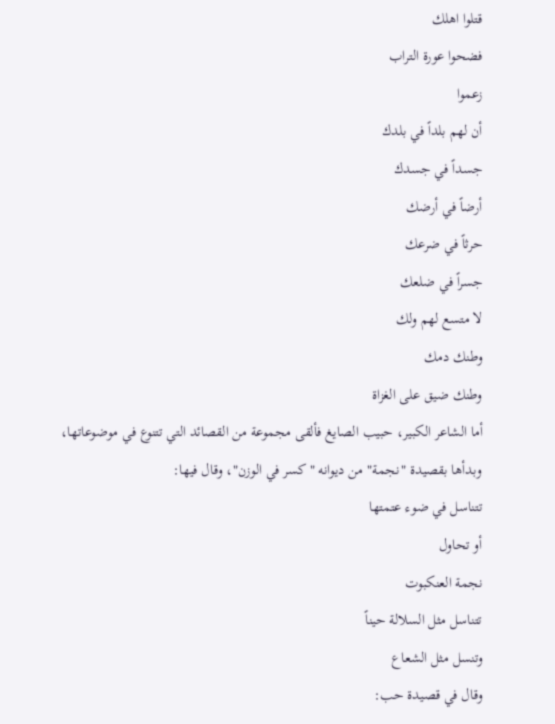قتلوا اهلك
فضحوا عورة التراب
زعموا
أن لهم بلداً في بلدك
جسداً في جسدك
أرضاً في أرضك
حرثاً في ضرعك
جسراً في ضلعك
لا متسع لهم ولك
وطنك دمك
وطنك ضيق على الغزاة
أما الشاعر الكبير، حبيب الصايغ فألقى مجموعة من القصائد التي تتنوع في موضوعاتها، وبدأها بقصيدة "نجمة" من ديوانه "كسر في الوزن"، وقال فيها:
تتناسل في ضوء عتمتها
أو تحاول
نجمة العنكبوت
تتناسل مثل السلالة حيناً
وتنسل مثل الشعاع
وقال في قصيدة حب: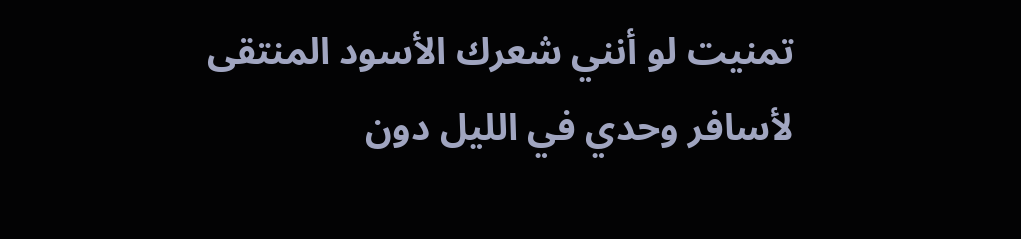تمنيت لو أنني شعرك الأسود المنتقى
لأسافر وحدي في الليل دون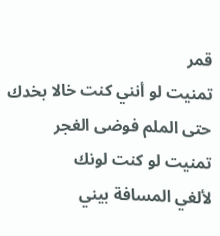قمر
تمنيت لو أنني كنت خالا بخدك
حتى الملم فوضى الغجر
تمنيت لو كنت لونك
لألغي المسافة بيني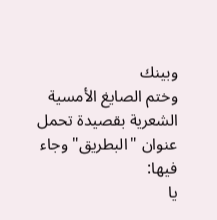وبينك
وختم الصايغ الأمسية الشعرية بقصيدة تحمل عنوان "البطريق" وجاء فيها:
يا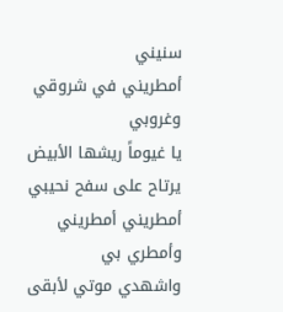سنيني
أمطريني في شروقي وغروبي
يا غيوماً ريشها الأبيض
يرتاح على سفح نحيبي
أمطريني أمطريني
وأمطري بي
واشهدي موتي لأبقى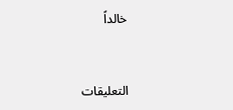خالداً


التعليقات